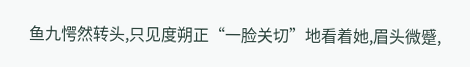鱼九愕然转头,只见度朔正“一脸关切”地看着她,眉头微蹙,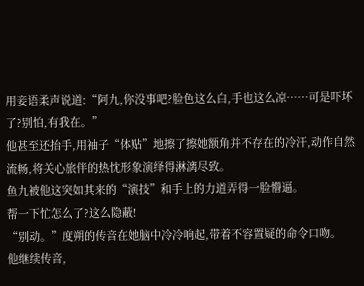用妾语柔声说道:“阿九,你没事吧?脸色这么白,手也这么凉……可是吓坏了?别怕,有我在。”
他甚至还抬手,用袖子“体贴”地擦了擦她额角并不存在的冷汗,动作自然流畅,将关心旅伴的热忱形象演绎得淋漓尽致。
鱼九被他这突如其来的“演技”和手上的力道弄得一脸懵逼。
帮一下忙怎么了?这么隐蔽!
“别动。”度朔的传音在她脑中冷冷响起,带着不容置疑的命令口吻。
他继续传音,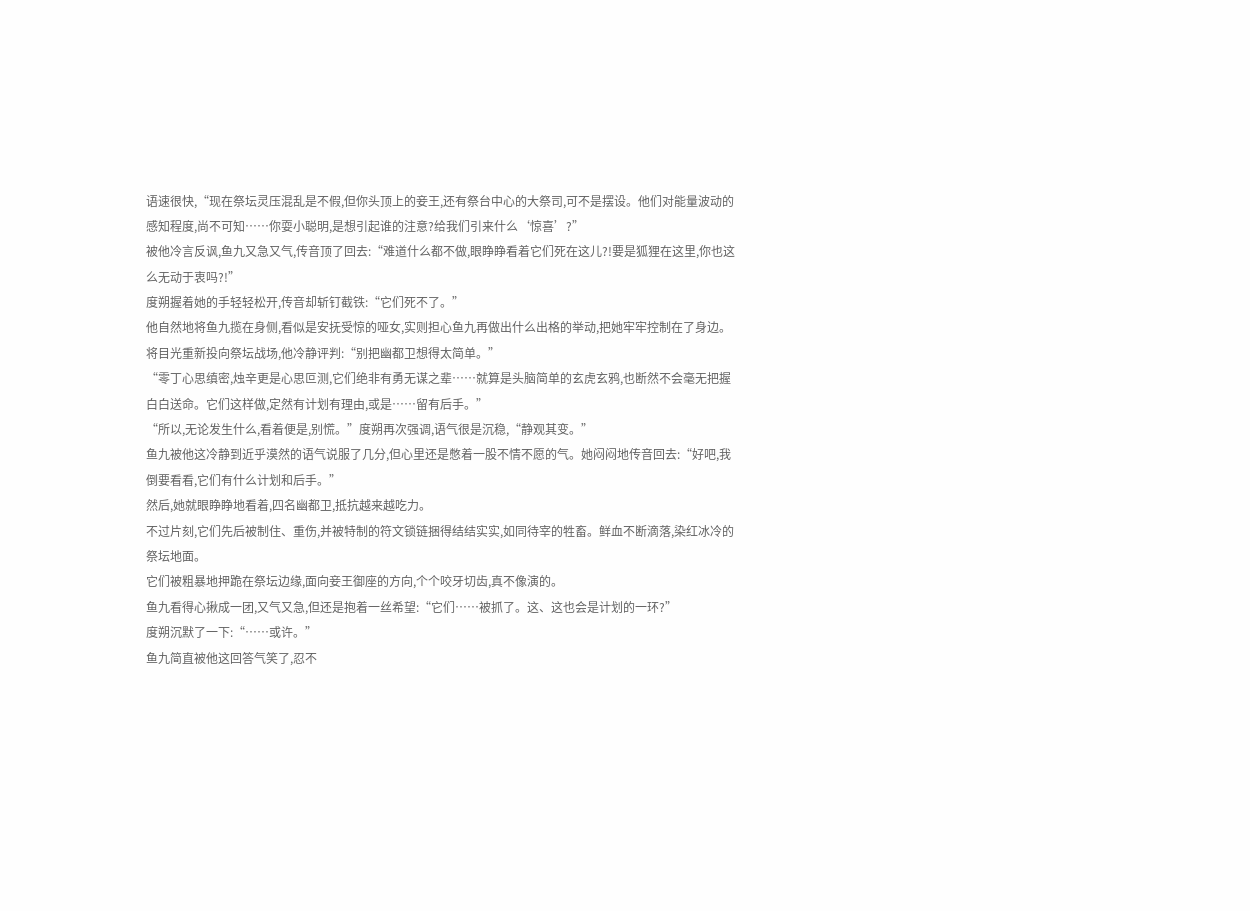语速很快,“现在祭坛灵压混乱是不假,但你头顶上的妾王,还有祭台中心的大祭司,可不是摆设。他们对能量波动的感知程度,尚不可知……你耍小聪明,是想引起谁的注意?给我们引来什么‘惊喜’?”
被他冷言反讽,鱼九又急又气,传音顶了回去:“难道什么都不做,眼睁睁看着它们死在这儿?!要是狐狸在这里,你也这么无动于衷吗?!”
度朔握着她的手轻轻松开,传音却斩钉截铁:“它们死不了。”
他自然地将鱼九揽在身侧,看似是安抚受惊的哑女,实则担心鱼九再做出什么出格的举动,把她牢牢控制在了身边。
将目光重新投向祭坛战场,他冷静评判:“别把幽都卫想得太简单。”
“零丁心思缜密,烛辛更是心思叵测,它们绝非有勇无谋之辈……就算是头脑简单的玄虎玄鸦,也断然不会毫无把握白白送命。它们这样做,定然有计划有理由,或是……留有后手。”
“所以,无论发生什么,看着便是,别慌。”度朔再次强调,语气很是沉稳,“静观其变。”
鱼九被他这冷静到近乎漠然的语气说服了几分,但心里还是憋着一股不情不愿的气。她闷闷地传音回去:“好吧,我倒要看看,它们有什么计划和后手。”
然后,她就眼睁睁地看着,四名幽都卫,抵抗越来越吃力。
不过片刻,它们先后被制住、重伤,并被特制的符文锁链捆得结结实实,如同待宰的牲畜。鲜血不断滴落,染红冰冷的祭坛地面。
它们被粗暴地押跪在祭坛边缘,面向妾王御座的方向,个个咬牙切齿,真不像演的。
鱼九看得心揪成一团,又气又急,但还是抱着一丝希望:“它们……被抓了。这、这也会是计划的一环?”
度朔沉默了一下:“……或许。”
鱼九简直被他这回答气笑了,忍不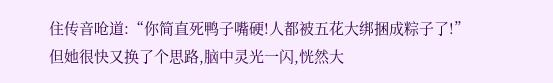住传音呛道:“你简直死鸭子嘴硬!人都被五花大绑捆成粽子了!”但她很快又换了个思路,脑中灵光一闪,恍然大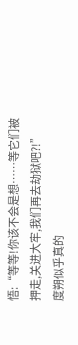悟:“等等!你该不会是想……等它们被押走,关进大牢,我们再去劫狱吧?!”
度朔似乎真的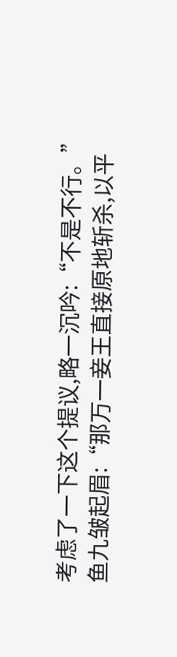考虑了一下这个提议,略一沉吟:“不是不行。”
鱼九皱起眉:“那万一妾王直接原地斩杀,以平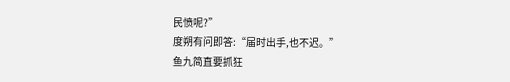民愤呢?”
度朔有问即答:“届时出手,也不迟。”
鱼九简直要抓狂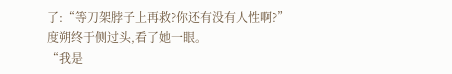了:“等刀架脖子上再救?你还有没有人性啊?”
度朔终于侧过头,看了她一眼。
“我是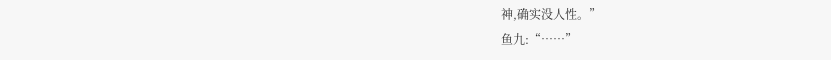神,确实没人性。”
鱼九:“……”